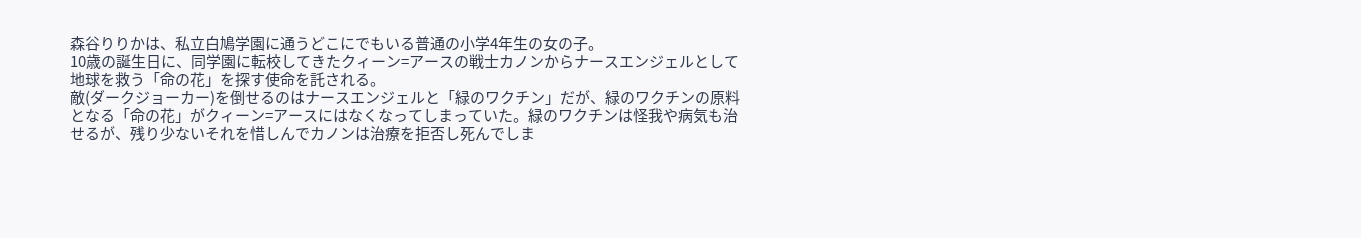森谷りりかは、私立白鳩学園に通うどこにでもいる普通の小学4年生の女の子。
10歳の誕生日に、同学園に転校してきたクィーン=アースの戦士カノンからナースエンジェルとして地球を救う「命の花」を探す使命を託される。
敵(ダークジョーカー)を倒せるのはナースエンジェルと「緑のワクチン」だが、緑のワクチンの原料となる「命の花」がクィーン=アースにはなくなってしまっていた。緑のワクチンは怪我や病気も治せるが、残り少ないそれを惜しんでカノンは治療を拒否し死んでしま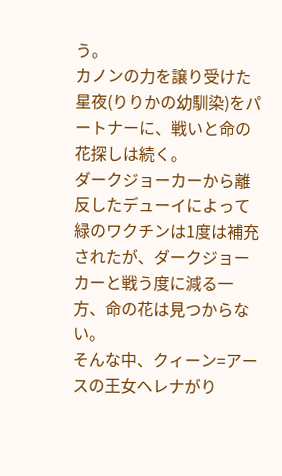う。
カノンの力を譲り受けた星夜(りりかの幼馴染)をパートナーに、戦いと命の花探しは続く。
ダークジョーカーから離反したデューイによって緑のワクチンは1度は補充されたが、ダークジョーカーと戦う度に減る一方、命の花は見つからない。
そんな中、クィーン=アースの王女ヘレナがり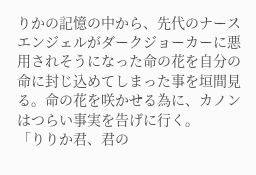りかの記憶の中から、先代のナースエンジェルがダークジョーカーに悪用されそうになった命の花を自分の命に封じ込めてしまった事を垣間見る。命の花を咲かせる為に、カノンはつらい事実を告げに行く。
「りりか君、君の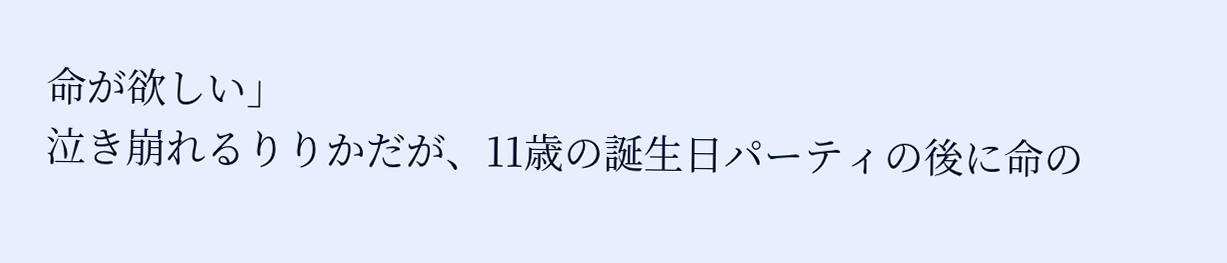命が欲しい」
泣き崩れるりりかだが、11歳の誕生日パーティの後に命の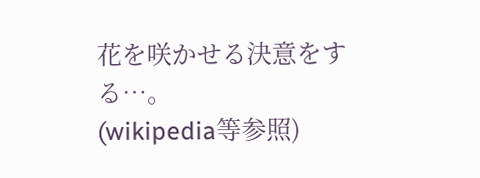花を咲かせる決意をする…。
(wikipedia等参照)